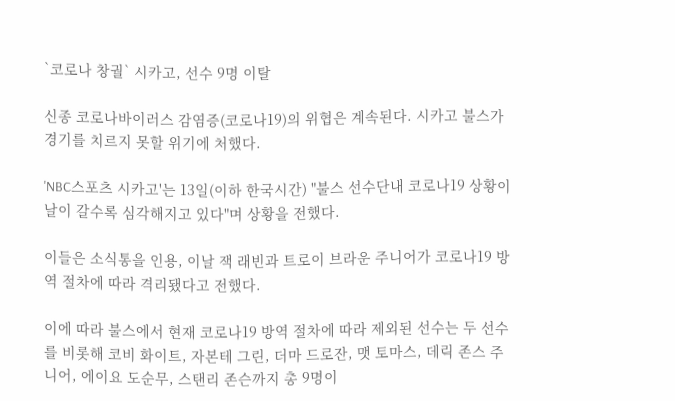`코로나 창궐` 시카고, 선수 9명 이탈

신종 코로나바이러스 감염증(코로나19)의 위협은 계속된다. 시카고 불스가 경기를 치르지 못할 위기에 처했다.

'NBC스포츠 시카고'는 13일(이하 한국시간) "불스 선수단내 코로나19 상황이 날이 갈수록 심각해지고 있다"며 상황을 전했다.

이들은 소식통을 인용, 이날 잭 래빈과 트로이 브라운 주니어가 코로나19 방역 절차에 따라 격리됐다고 전했다.

이에 따라 불스에서 현재 코로나19 방역 절차에 따라 제외된 선수는 두 선수를 비롯해 코비 화이트, 자본테 그린, 더마 드로잔, 맷 토마스, 데릭 존스 주니어, 에이요 도순무, 스탠리 존슨까지 총 9명이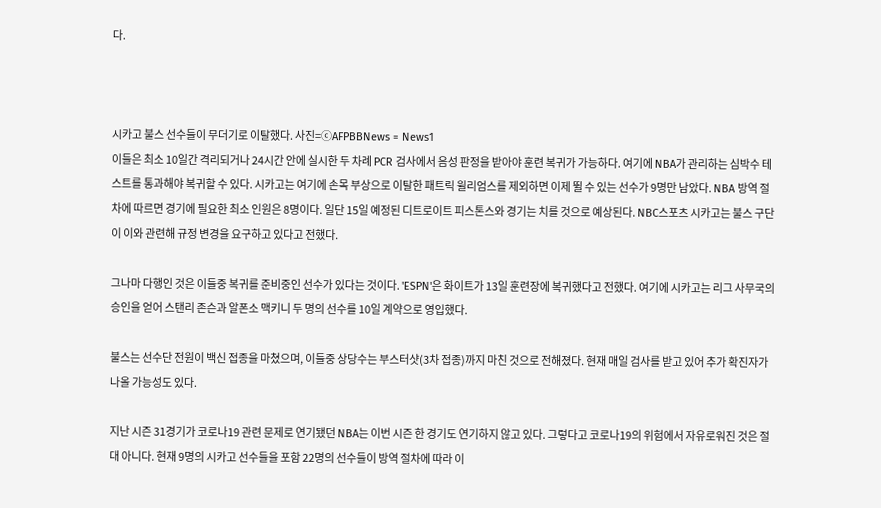다.



시카고 불스 선수들이 무더기로 이탈했다. 사진=ⓒAFPBBNews = News1
이들은 최소 10일간 격리되거나 24시간 안에 실시한 두 차례 PCR 검사에서 음성 판정을 받아야 훈련 복귀가 가능하다. 여기에 NBA가 관리하는 심박수 테스트를 통과해야 복귀할 수 있다. 시카고는 여기에 손목 부상으로 이탈한 패트릭 윌리엄스를 제외하면 이제 뛸 수 있는 선수가 9명만 남았다. NBA 방역 절차에 따르면 경기에 필요한 최소 인원은 8명이다. 일단 15일 예정된 디트로이트 피스톤스와 경기는 치를 것으로 예상된다. NBC스포츠 시카고는 불스 구단이 이와 관련해 규정 변경을 요구하고 있다고 전했다.

그나마 다행인 것은 이들중 복귀를 준비중인 선수가 있다는 것이다. 'ESPN'은 화이트가 13일 훈련장에 복귀했다고 전했다. 여기에 시카고는 리그 사무국의 승인을 얻어 스탠리 존슨과 알폰소 맥키니 두 명의 선수를 10일 계약으로 영입했다.

불스는 선수단 전원이 백신 접종을 마쳤으며, 이들중 상당수는 부스터샷(3차 접종)까지 마친 것으로 전해졌다. 현재 매일 검사를 받고 있어 추가 확진자가 나올 가능성도 있다.

지난 시즌 31경기가 코로나19 관련 문제로 연기됐던 NBA는 이번 시즌 한 경기도 연기하지 않고 있다. 그렇다고 코로나19의 위험에서 자유로워진 것은 절대 아니다. 현재 9명의 시카고 선수들을 포함 22명의 선수들이 방역 절차에 따라 이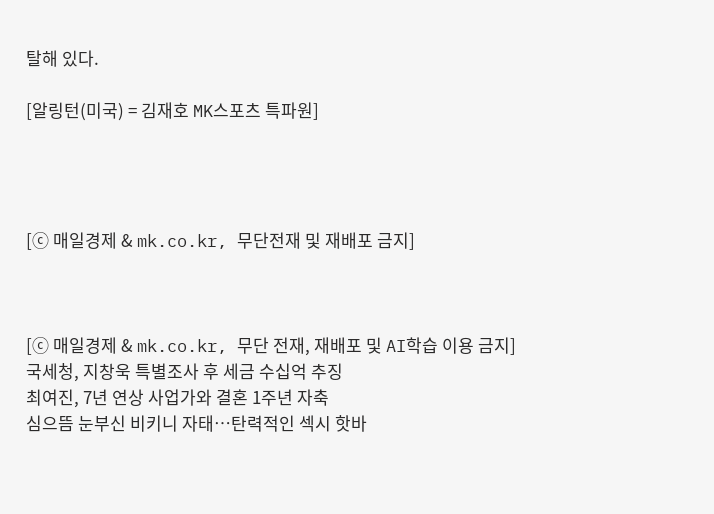탈해 있다.

[알링턴(미국) = 김재호 MK스포츠 특파원]




[ⓒ 매일경제 & mk.co.kr, 무단전재 및 재배포 금지]



[ⓒ 매일경제 & mk.co.kr, 무단 전재, 재배포 및 AI학습 이용 금지]
국세청, 지창욱 특별조사 후 세금 수십억 추징
최여진, 7년 연상 사업가와 결혼 1주년 자축
심으뜸 눈부신 비키니 자태…탄력적인 섹시 핫바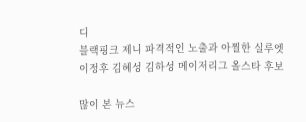디
블랙핑크 제니 파격적인 노출과 아찔한 실루엣
이정후 김혜성 김하성 메이저리그 올스타 후보

많이 본 뉴스